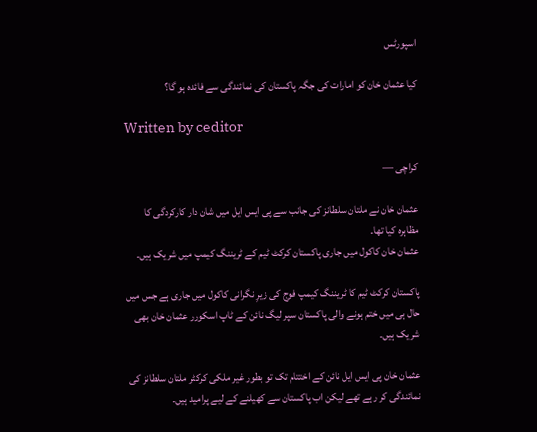اسپورٹس

کیا عثمان خان کو امارات کی جگہ پاکستان کی نمائندگی سے فائدہ ہو گا؟

Written by ceditor

کراچی —

عثمان خان نے ملتان سلطانز کی جانب سے پی ایس ایل میں شان دار کارکردگی کا مظاہرہ کیا تھا۔
عثمان خان کاکول میں جاری پاکستان کرکٹ ٹیم کے ٹریننگ کیمپ میں شریک ہیں۔

پاکستان کرکٹ ٹیم کا ٹریننگ کیمپ فوج کی زیرِ نگرانی کاکول میں جاری ہے جس میں حال ہی میں ختم ہونے والی پاکستان سپر لیگ نائن کے ٹاپ اسکورر عثمان خان بھی شریک ہیں۔

عثمان خان پی ایس ایل نائن کے اختتام تک تو بطور غیر ملکی کرکٹر ملتان سلطانز کی نمائندگی کر رہے تھے لیکن اب پاکستان سے کھیلنے کے لیے پرامید ہیں۔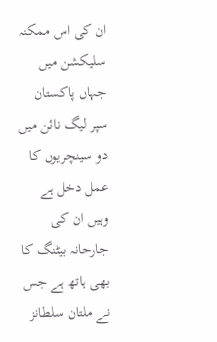ان کی اس ممکنہ سلیکشن میں جہاں پاکستان سپر لیگ نائن میں دو سینچریوں کا عمل دخل ہے وہیں ان کی جارحانہ بیٹنگ کا بھی ہاتھ ہے جس نے ملتان سلطانز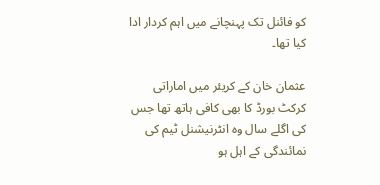کو فائنل تک پہنچانے میں اہم کردار ادا کیا تھا۔

عثمان خان کے کریئر میں اماراتی کرکٹ بورڈ کا بھی کافی ہاتھ تھا جس کی اگلے سال وہ انٹرنیشنل ٹیم کی نمائندگی کے اہل ہو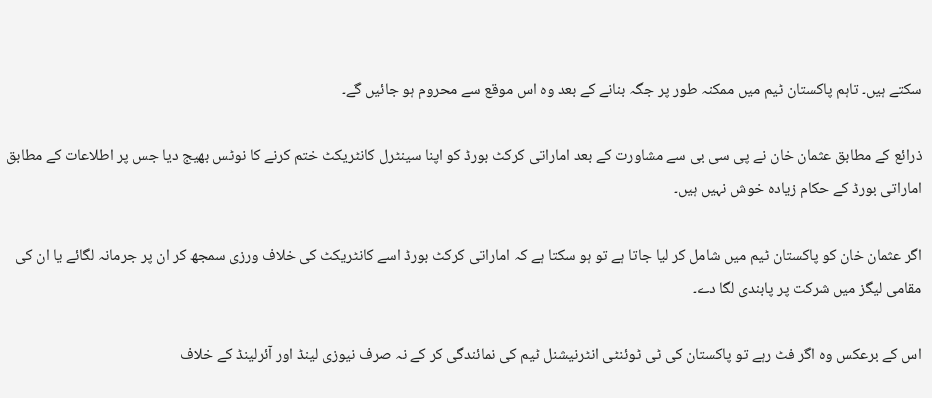سکتے ہیں۔ تاہم پاکستان ٹیم میں ممکنہ طور پر جگہ بنانے کے بعد وہ اس موقع سے محروم ہو جائیں گے۔

ذرائع کے مطابق عثمان خان نے پی سی بی سے مشاورت کے بعد اماراتی کرکٹ بورڈ کو اپنا سینٹرل کانٹریکٹ ختم کرنے کا نوٹس بھیج دیا جس پر اطلاعات کے مطابق اماراتی بورڈ کے حکام زیادہ خوش نہیں ہیں۔

اگر عثمان خان کو پاکستان ٹیم میں شامل کر لیا جاتا ہے تو ہو سکتا ہے کہ اماراتی کرکٹ بورڈ اسے کانٹریکٹ کی خلاف ورزی سمجھ کر ان پر جرمانہ لگائے یا ان کی مقامی لیگز میں شرکت پر پابندی لگا دے۔

اس کے برعکس وہ اگر فٹ رہے تو پاکستان کی ٹی ٹوئنٹی انٹرنیشنل ٹیم کی نمائندگی کر کے نہ صرف نیوزی لینڈ اور آئرلینڈ کے خلاف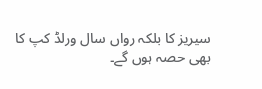سیریز کا بلکہ رواں سال ورلڈ کپ کا بھی حصہ ہوں گے۔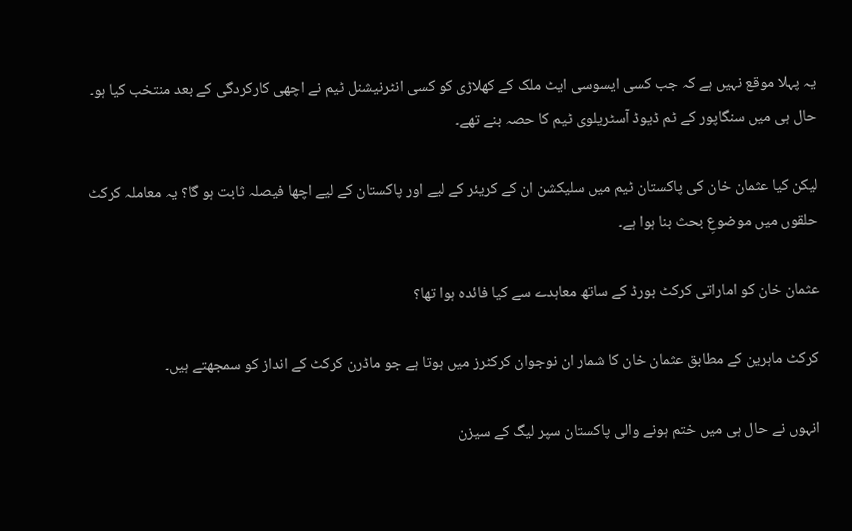یہ پہلا موقع نہیں ہے کہ جب کسی ایسوسی ایٹ ملک کے کھلاڑی کو کسی انٹرنیشنل ٹیم نے اچھی کارکردگی کے بعد منتخب کیا ہو۔ حال ہی میں سنگاپور کے ٹم ڈیوڈ آسٹریلوی ٹیم کا حصہ بنے تھے۔

لیکن کیا عثمان خان کی پاکستان ٹیم میں سلیکشن ان کے کریئر کے لیے اور پاکستان کے لیے اچھا فیصلہ ثابت ہو گا؟ یہ معاملہ کرکٹ حلقوں میں موضوعِ بحث بنا ہوا ہے۔

عثمان خان کو اماراتی کرکٹ بورڈ کے ساتھ معاہدے سے کیا فائدہ ہوا تھا؟

کرکٹ ماہرین کے مطابق عثمان خان کا شمار ان نوجوان کرکٹرز میں ہوتا ہے جو ماڈرن کرکٹ کے انداز کو سمجھتے ہیں۔

انہوں نے حال ہی میں ختم ہونے والی پاکستان سپر لیگ کے سیزن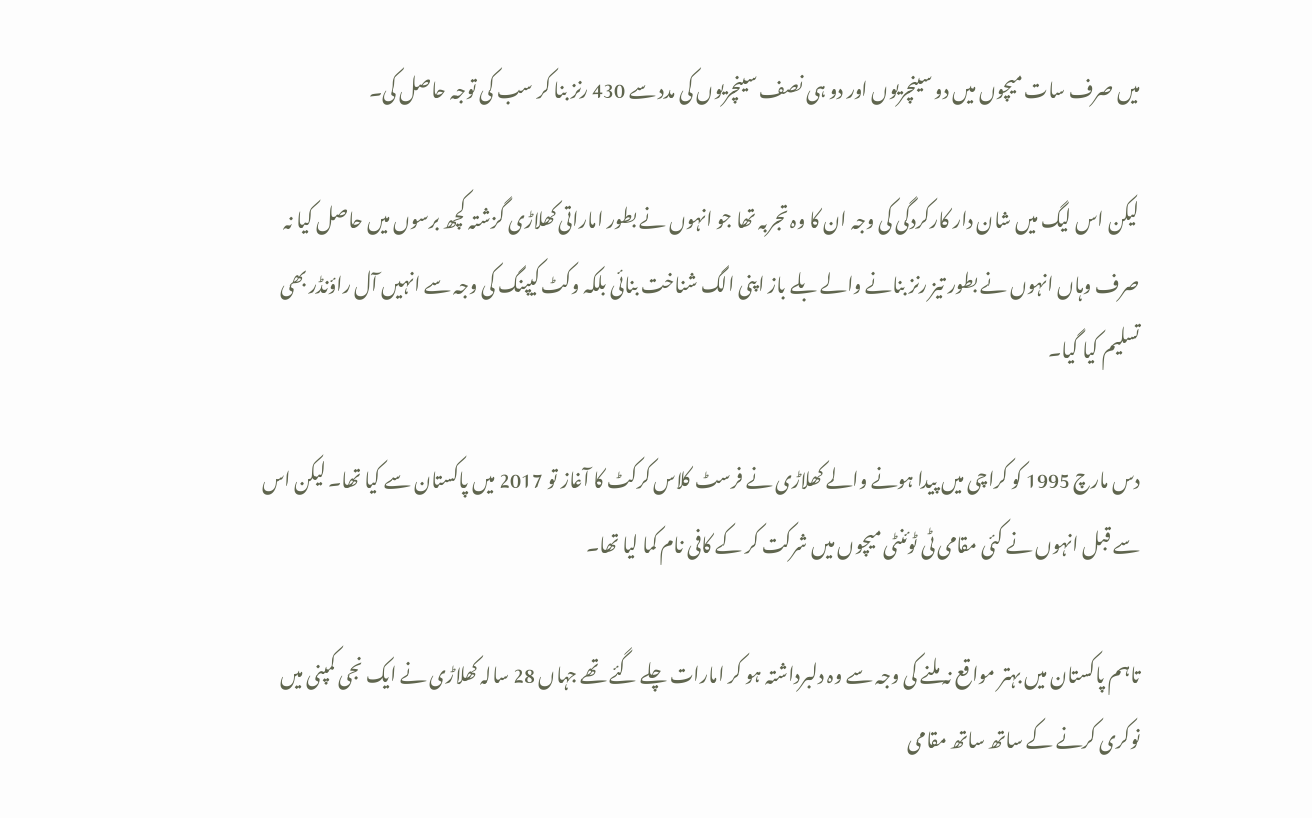میں صرف سات میچوں میں دو سینچریوں اور دو ہی نصف سینچریوں کی مدد سے 430 رنز بنا کر سب کی توجہ حاصل کی۔

لیکن اس لیگ میں شان دار کارکردگی کی وجہ ان کا وہ تجربہ تھا جو انہوں نے بطور اماراتی کھلاڑی گزشتہ کچھ برسوں میں حاصل کیا نہ صرف وہاں انہوں نے بطور تیز رنز بنانے والے بلے باز اپنی الگ شناخت بنائی بلکہ وکٹ کیپنگ کی وجہ سے انہیں آل راؤنڈر بھی تسلیم کیا گیا۔

دس مارچ 1995 کو کراچی میں پیدا ہونے والے کھلاڑی نے فرسٹ کلاس کرکٹ کا آغاز تو 2017 میں پاکستان سے کیا تھا۔ لیکن اس سے قبل انہوں نے کئی مقامی ٹی ٹوئنٹی میچوں میں شرکت کر کے کافی نام کما لیا تھا۔

تاہم پاکستان میں بہتر مواقع نہ ملنے کی وجہ سے وہ دلبرداشتہ ہو کر امارات چلے گئے تھے جہاں 28 سالہ کھلاڑی نے ایک نجی کمپنی میں نوکری کرنے کے ساتھ ساتھ مقامی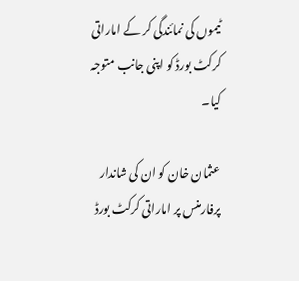ٹیموں کی نمائندگی کر کے اماراتی کرکٹ بورڈ کو اپنی جانب متوجہ کیا۔

عثمان خان کو ان کی شاندار پرفارمنس پر اماراتی کرکٹ بورڈ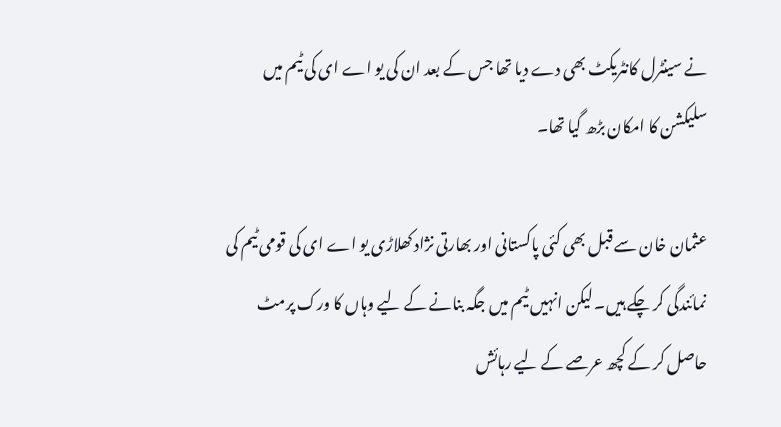نے سینٹرل کانٹریکٹ بھی دے دیا تھا جس کے بعد ان کی یو اے ای کی ٹیم میں سلیکشن کا امکان بڑھ گیا تھا۔

عثمان خان سے قبل بھی کئی پاکستانی اور بھارتی نژاد کھلاڑی یو اے ای کی قومی ٹیم کی نمائندگی کر چکے ہیں۔ لیکن انہیں ٹیم میں جگہ بنانے کے لیے وہاں کا ورک پرمٹ حاصل کر کے کچھ عرصے کے لیے رہائش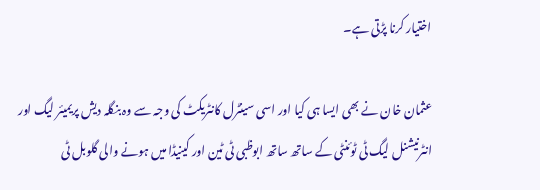اختیار کرنا پڑتی ہے۔

عثمان خان نے بھی ایسا ہی کیا اور اسی سینٹرل کانٹریکٹ کی وجہ سے وہ بنگلہ دیش پریمیئر لیگ اور انٹرنیشنل لیگ ٹی ٹوئنٹی کے ساتھ ساتھ ابوظبی ٹی ٹین اور کینیڈا میں ہونے والی گلوبل ٹی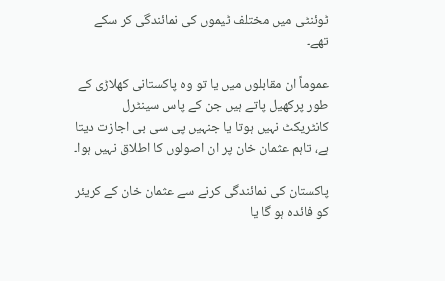ٹوئنٹی میں مختلف ٹیموں کی نمائندگی کر سکے تھے۔

عموماً ان مقابلوں میں یا تو وہ پاکستانی کھلاڑی کے طور پرکھیل پاتے ہیں جن کے پاس سینٹرل کانٹریکٹ نہیں ہوتا یا جنہیں پی سی بی اجازت دیتا ہے، تاہم عثمان خان پر ان اصولوں کا اطلاق نہیں ہوا۔

پاکستان کی نمائندگی کرنے سے عثمان خان کے کریئر کو فائدہ ہو گا یا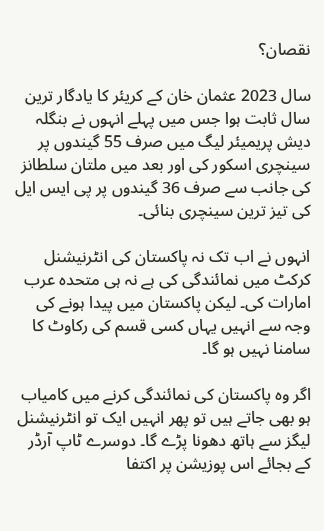نقصان؟

سال 2023 عثمان خان کے کریئر کا یادگار ترین سال ثابت ہوا جس میں پہلے انہوں نے بنگلہ دیش پریمیئر لیگ میں صرف 55 گیندوں پر سینچری اسکور کی اور بعد میں ملتان سلطانز کی جانب سے صرف 36 گیندوں پر پی ایس ایل کی تیز ترین سینچری بنائی۔

انہوں نے اب تک نہ پاکستان کی انٹرنیشنل کرکٹ میں نمائندگی کی ہے نہ ہی متحدہ عرب امارات کی۔ لیکن پاکستان میں پیدا ہونے کی وجہ سے انہیں یہاں کسی قسم کی رکاوٹ کا سامنا نہیں ہو گا۔

اگر وہ پاکستان کی نمائندگی کرنے میں کامیاب ہو بھی جاتے ہیں تو پھر انہیں ایک تو انٹرنیشنل لیگز سے ہاتھ دھونا پڑے گا۔ دوسرے ٹاپ آرڈر کے بجائے اس پوزیشن پر اکتفا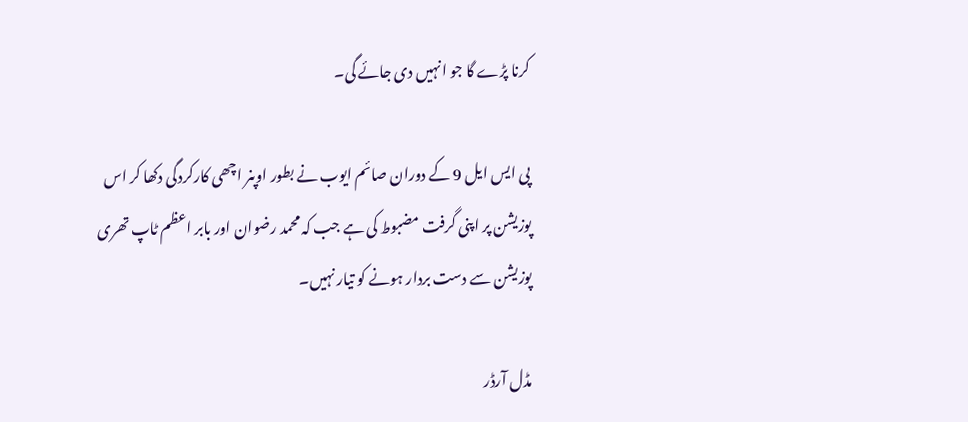کرنا پڑے گا جو انہیں دی جائے گی۔

پی ایس ایل 9 کے دوران صائم ایوب نے بطور اوپنر اچھی کارکردگی دکھا کر اس پوزیشن پر اپنی گرفت مضبوط کی ہے جب کہ محمد رضوان اور بابر اعظم ٹاپ تھری پوزیشن سے دست بردار ہونے کو تیار نہیں۔

مڈل آرڈر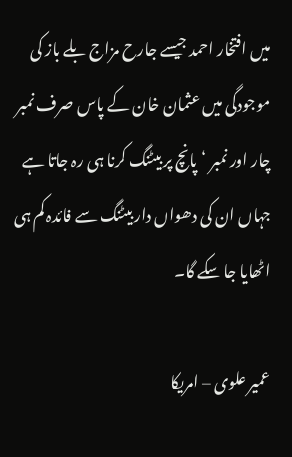میں افتخار احمد جیسے جارح مزاج بلے باز کی موجودگی میں عثمان خان کے پاس صرف نمبر چار اور نمبر ‘پانچ پر بیٹنگ کرنا ہی رہ جاتا ہے جہاں ان کی دھواں دار بیٹنگ سے فائدہ کم ہی اٹھایا جا سکے گا۔

عمیر علوی – امریکا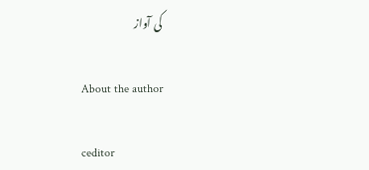کی آواز

About the author

ceditor